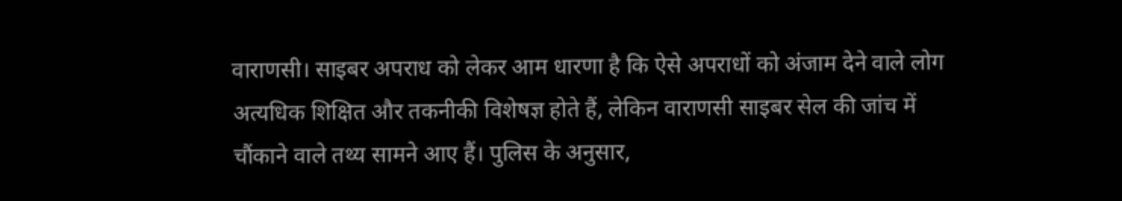वाराणसी। साइबर अपराध को लेकर आम धारणा है कि ऐसे अपराधों को अंजाम देने वाले लोग अत्यधिक शिक्षित और तकनीकी विशेषज्ञ होते हैं, लेकिन वाराणसी साइबर सेल की जांच में चौंकाने वाले तथ्य सामने आए हैं। पुलिस के अनुसार,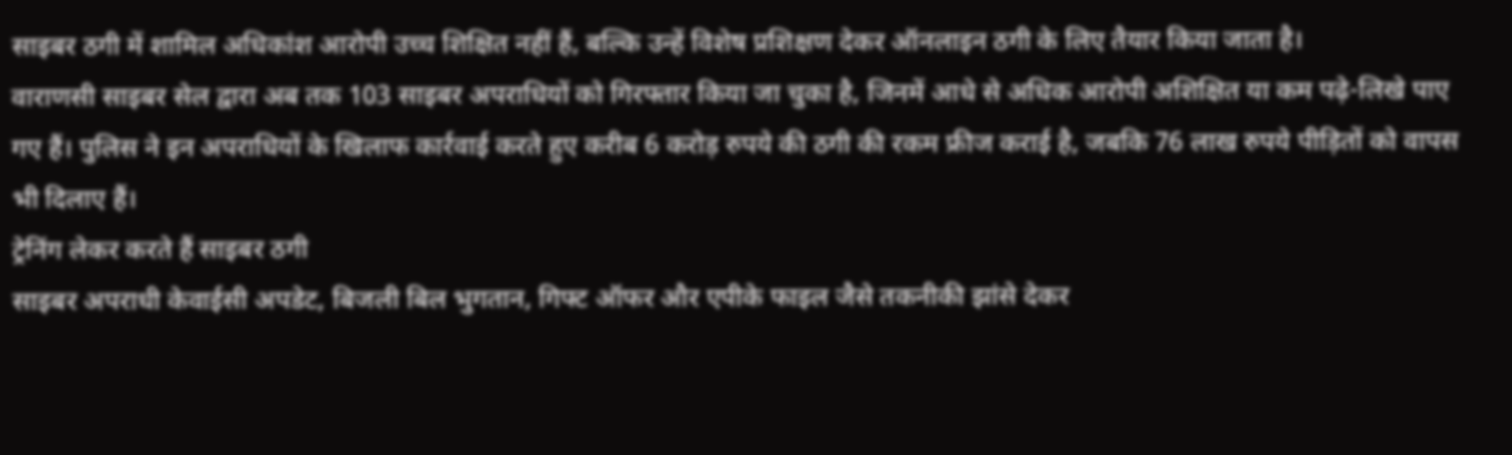साइबर ठगी में शामिल अधिकांश आरोपी उच्च शिक्षित नहीं हैं, बल्कि उन्हें विशेष प्रशिक्षण देकर ऑनलाइन ठगी के लिए तैयार किया जाता है।
वाराणसी साइबर सेल द्वारा अब तक 103 साइबर अपराधियों को गिरफ्तार किया जा चुका है, जिनमें आधे से अधिक आरोपी अशिक्षित या कम पढ़े-लिखे पाए गए हैं। पुलिस ने इन अपराधियों के खिलाफ कार्रवाई करते हुए करीब 6 करोड़ रुपये की ठगी की रकम फ्रीज कराई है, जबकि 76 लाख रुपये पीड़ितों को वापस भी दिलाए हैं।
ट्रेनिंग लेकर करते हैं साइबर ठगी
साइबर अपराधी केवाईसी अपडेट, बिजली बिल भुगतान, गिफ्ट ऑफर और एपीके फाइल जैसे तकनीकी झांसे देकर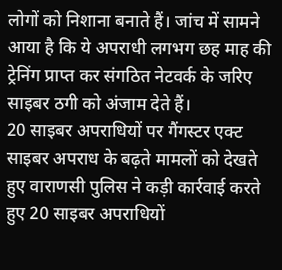लोगों को निशाना बनाते हैं। जांच में सामने आया है कि ये अपराधी लगभग छह माह की ट्रेनिंग प्राप्त कर संगठित नेटवर्क के जरिए साइबर ठगी को अंजाम देते हैं।
20 साइबर अपराधियों पर गैंगस्टर एक्ट
साइबर अपराध के बढ़ते मामलों को देखते हुए वाराणसी पुलिस ने कड़ी कार्रवाई करते हुए 20 साइबर अपराधियों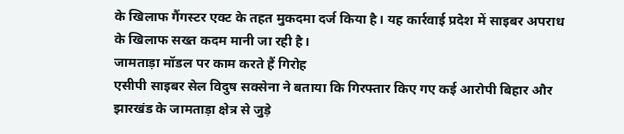के खिलाफ गैंगस्टर एक्ट के तहत मुकदमा दर्ज किया है। यह कार्रवाई प्रदेश में साइबर अपराध के खिलाफ सख्त कदम मानी जा रही है।
जामताड़ा मॉडल पर काम करते हैं गिरोह
एसीपी साइबर सेल विदुष सक्सेना ने बताया कि गिरफ्तार किए गए कई आरोपी बिहार और झारखंड के जामताड़ा क्षेत्र से जुड़े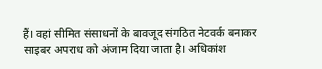हैं। वहां सीमित संसाधनों के बावजूद संगठित नेटवर्क बनाकर साइबर अपराध को अंजाम दिया जाता है। अधिकांश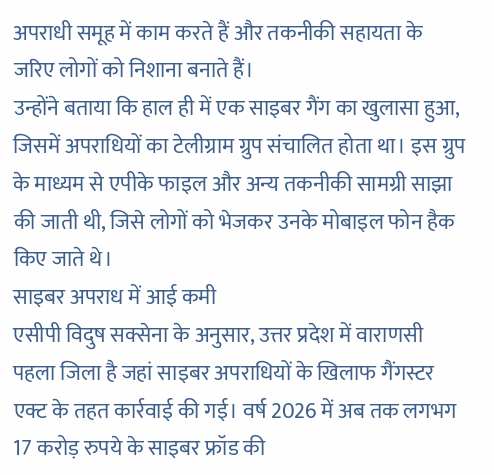अपराधी समूह में काम करते हैं और तकनीकी सहायता के जरिए लोगों को निशाना बनाते हैं।
उन्होंने बताया कि हाल ही में एक साइबर गैंग का खुलासा हुआ, जिसमें अपराधियों का टेलीग्राम ग्रुप संचालित होता था। इस ग्रुप के माध्यम से एपीके फाइल और अन्य तकनीकी सामग्री साझा की जाती थी, जिसे लोगों को भेजकर उनके मोबाइल फोन हैक किए जाते थे।
साइबर अपराध में आई कमी
एसीपी विदुष सक्सेना के अनुसार, उत्तर प्रदेश में वाराणसी पहला जिला है जहां साइबर अपराधियों के खिलाफ गैंगस्टर एक्ट के तहत कार्रवाई की गई। वर्ष 2026 में अब तक लगभग 17 करोड़ रुपये के साइबर फ्रॉड की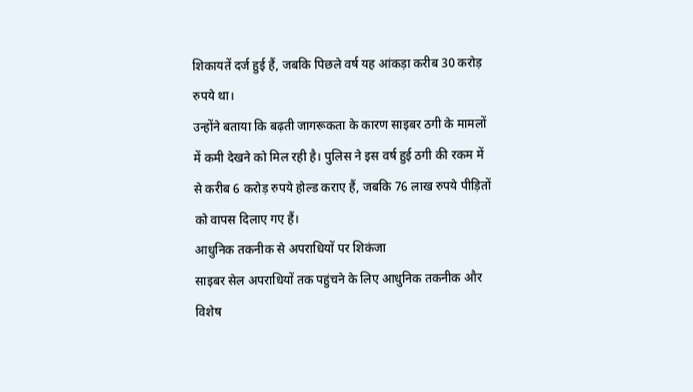शिकायतें दर्ज हुई हैं, जबकि पिछले वर्ष यह आंकड़ा करीब 30 करोड़ रुपये था।
उन्होंने बताया कि बढ़ती जागरूकता के कारण साइबर ठगी के मामलों में कमी देखने को मिल रही है। पुलिस ने इस वर्ष हुई ठगी की रकम में से करीब 6 करोड़ रुपये होल्ड कराए हैं, जबकि 76 लाख रुपये पीड़ितों को वापस दिलाए गए हैं।
आधुनिक तकनीक से अपराधियों पर शिकंजा
साइबर सेल अपराधियों तक पहुंचने के लिए आधुनिक तकनीक और विशेष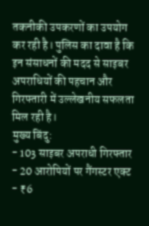तकनीकी उपकरणों का उपयोग कर रही है। पुलिस का दावा है कि इन संसाधनों की मदद से साइबर अपराधियों की पहचान और गिरफ्तारी में उल्लेखनीय सफलता मिल रही है।
मुख्य बिंदु:
- 103 साइबर अपराधी गिरफ्तार
- 20 आरोपियों पर गैंगस्टर एक्ट
- ₹6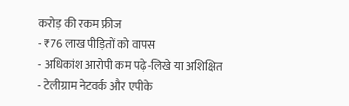करोड़ की रकम फ्रीज
- ₹76 लाख पीड़ितों को वापस
- अधिकांश आरोपी कम पढ़े-लिखे या अशिक्षित
- टेलीग्राम नेटवर्क और एपीके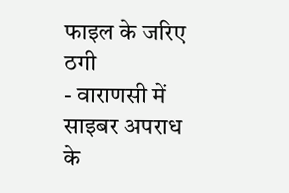फाइल के जरिए ठगी
- वाराणसी में साइबर अपराध के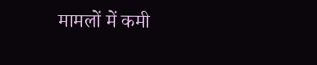मामलों में कमी